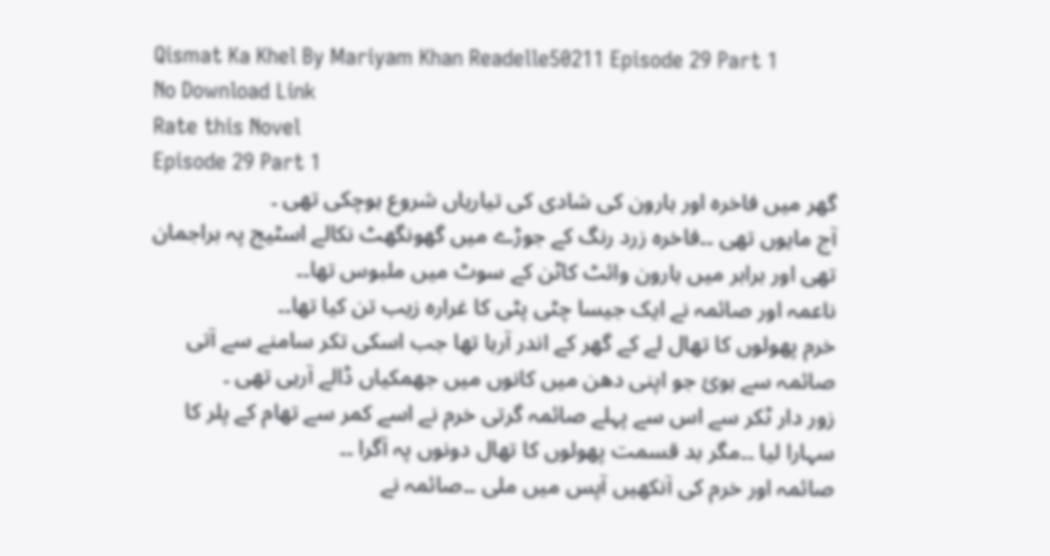Qismat Ka Khel By Mariyam Khan Readelle50211 Episode 29 Part 1
No Download Link
Rate this Novel
Episode 29 Part 1
گھر میں فاخرہ اور ہارون کی شادی کی تیاریاں شروع ہوچکی تھی ۔
آج مایوں تھی ۔۔فاخرہ زرد رنگ کے جوڑے میں گھونگھٹ نکالے اسٹیج پہ براجمان تھی اور برابر میں ہارون وائٹ کاٹن کے سوٹ میں ملبوس تھا۔۔
ناعمہ اور صائمہ نے ایک جیسا چٹی پٹی کا غرارہ زیب تن کیا تھا۔۔
خرم پھولوں کا تھال لے کے گھر کے اندر آرہا تھا جب اسکی تکر سامنے سے آتی صائمہ سے ہوئ جو اپنی دھن میں کانوں میں جھمکیاں ڈالے آرہی تھی ۔
زور دار ٹکر سے اس سے پہلے صائمہ گرتی خرم نے اسے کمر سے تھام کے پلر کا سہارا لیا ۔۔مگر بد قسمت پھولوں کا تھال دونوں پہ آگرا ۔۔
صائمہ اور خرم کی آنکھیں آپس میں ملی ۔۔صائمہ نے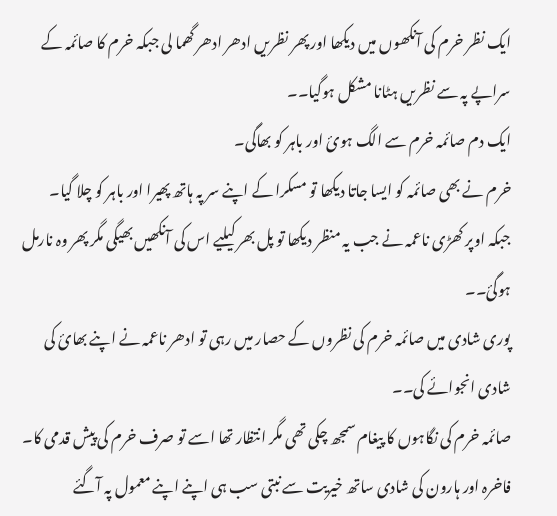ایک نظر خرم کی آنکھوں میں دیکھا اور پھر نظریں ادھر ادھر گھما لی جبکہ خرم کا صائمہ کے سراپے پہ سے نظریں ہٹانا مشکل ہوگیا۔۔
ایک دم صائمہ خرم سے الگ ہوئ اور باہر کو بھاگی۔
خرم نے بھی صائمہ کو ایسا جاتا دیکھا تو مسکرا کے اپنے سر پہ ہاتھ پھیرا اور باہر کو چلا گیا۔
جبکہ اوپر کھڑی ناعمہ نے جب یہ منظر دیکھا تو پل بھر کیلیے اس کی آنکھیں بھیگی مگر پھر وہ نارمل ہوگئ۔۔
پوری شادی میں صائمہ خرم کی نظروں کے حصار میں رہی تو ادھر ناعمہ نے اپنے بھائ کی شادی انجوائے کی۔۔
صائمہ خرم کی نگاہوں کا پیغام سمجھ چکی تھی مگر انتظار تھا اسے تو صرف خرم کی پیش قدمی کا۔
فاخرہ اور ہارون کی شادی ساتھ خیریت سے نبتی سب ہی اپنے اپنے معمول پہ آگئے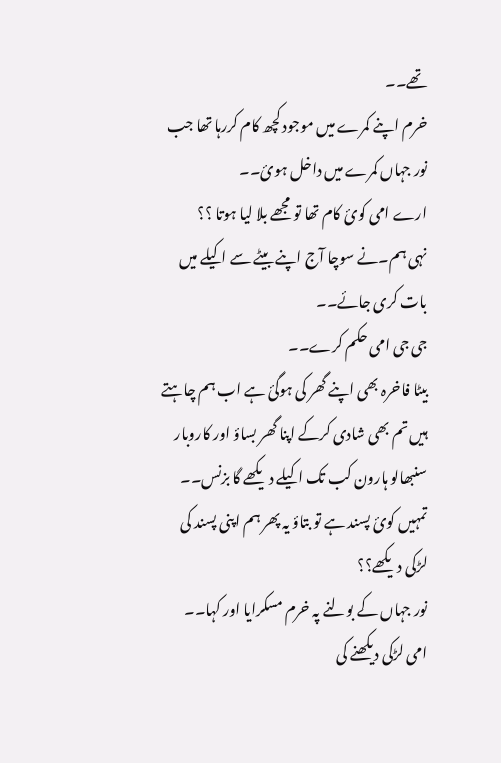تھے۔۔
خرم اپنے کمرے میں موجود کچھ کام کررہا تھا جب نور جہاں کمرے میں داخل ہوئ۔۔
ارے امی کوئ کام تھا تو مجھے بلا لیا ہوتا ؟؟
نہی ہم۔نے سوچا آج اپنے بیٹے سے اکیلے میں بات کری جائے۔۔
جی جی امی حکم کرے۔۔
بیٹا فاخرہ بھی اپنے گھر کی ہوگئ ہے اب ہم چاہتے ہیں تم بھی شادی کرکے اپنا گھر بساؤ اور کاروبار سنبھالو ہارون کب تک اکیلے دیکھے گا بزنس۔۔
تمہیں کوئ پسند ہے تو بتاؤ یہ پھر ہم اپنی پسند کی لڑکی دیکھے؟؟
نور جہاں کے بولنے پہ خرم مسکرایا اور کہا۔۔
امی لڑکی دیکھنے کی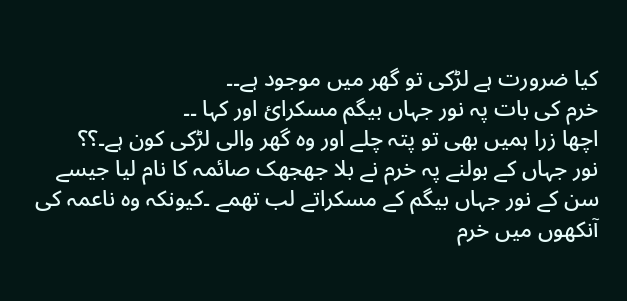کیا ضرورت ہے لڑکی تو گھر میں موجود ہے۔۔
خرم کی بات پہ نور جہاں بیگم مسکرائ اور کہا ۔۔
اچھا زرا ہمیں بھی تو پتہ چلے اور وہ گھر والی لڑکی کون ہے۔؟؟
نور جہاں کے بولنے پہ خرم نے بلا جھجھک صائمہ کا نام لیا جیسے سن کے نور جہاں بیگم کے مسکراتے لب تھمے ۔کیونکہ وہ ناعمہ کی آنکھوں میں خرم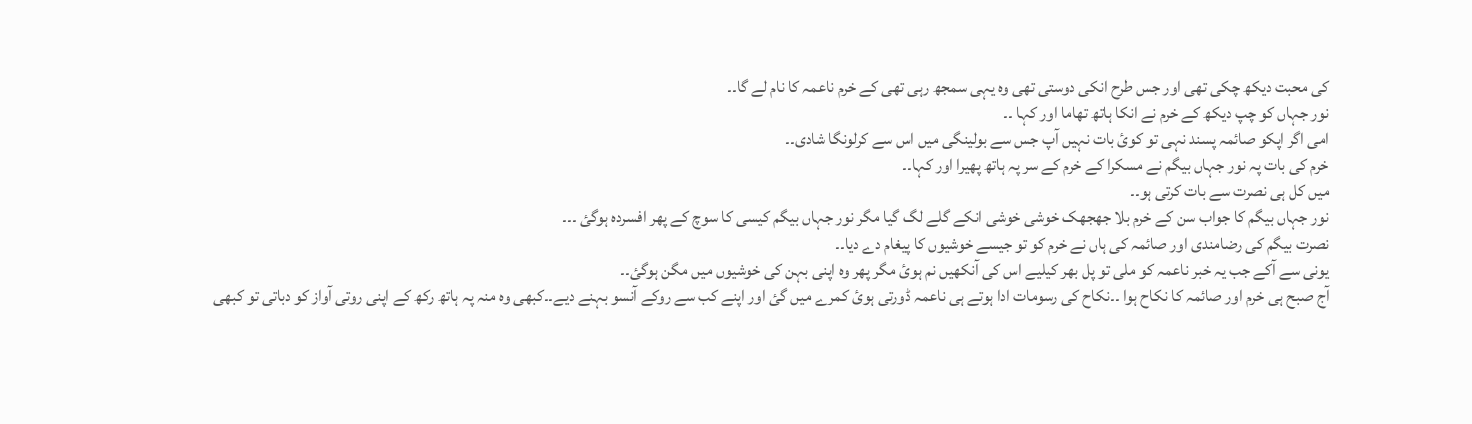کی محبت دیکھ چکی تھی اور جس طرح انکی دوستی تھی وہ یہی سمجھ رہی تھی کے خرم ناعمہ کا نام لے گا۔۔
نور جہاں کو چپ دیکھ کے خرم نے انکا ہاتھ تھاما اور کہا ۔۔
امی اگر اپکو صائمہ پسند نہی تو کوئ بات نہیں آپ جس سے بولینگی میں اس سے کرلونگا شادی۔۔
خرم کی بات پہ نور جہاں بیگم نے مسکرا کے خرم کے سر پہ ہاتھ پھیرا اور کہا۔۔
میں کل ہی نصرت سے بات کرتی ہو۔۔
نور جہاں بیگم کا جواب سن کے خرم بلا جھجھک خوشی خوشی انکے گلے لگ گیا مگر نور جہاں بیگم کیسی کا سوچ کے پھر افسردہ ہوگئ ۔۔۔
نصرت بیگم کی رضامندی اور صائمہ کی ہاں نے خرم کو تو جیسے خوشیوں کا پیغام دے دیا۔۔
یونی سے آکے جب یہ خبر ناعمہ کو ملی تو پل بھر کیلیے اس کی آنکھیں نم ہوئ مگر پھر وہ اپنی بہن کی خوشیوں میں مگن ہوگئ۔۔
آج صبح ہی خرم اور صائمہ کا نکاح ہوا ۔۔نکاح کی رسومات ادا ہوتے ہی ناعمہ ڈورتی ہوئ کمرے میں گئ اور اپنے کب سے روکے آنسو بہنے دیے۔۔کبھی وہ منہ پہ ہاتھ رکھ کے اپنی روتی آواز کو دباتی تو کبھی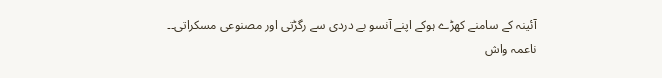آئینہ کے سامنے کھڑے ہوکے اپنے آنسو بے دردی سے رگڑتی اور مصنوعی مسکراتی۔۔
ناعمہ واش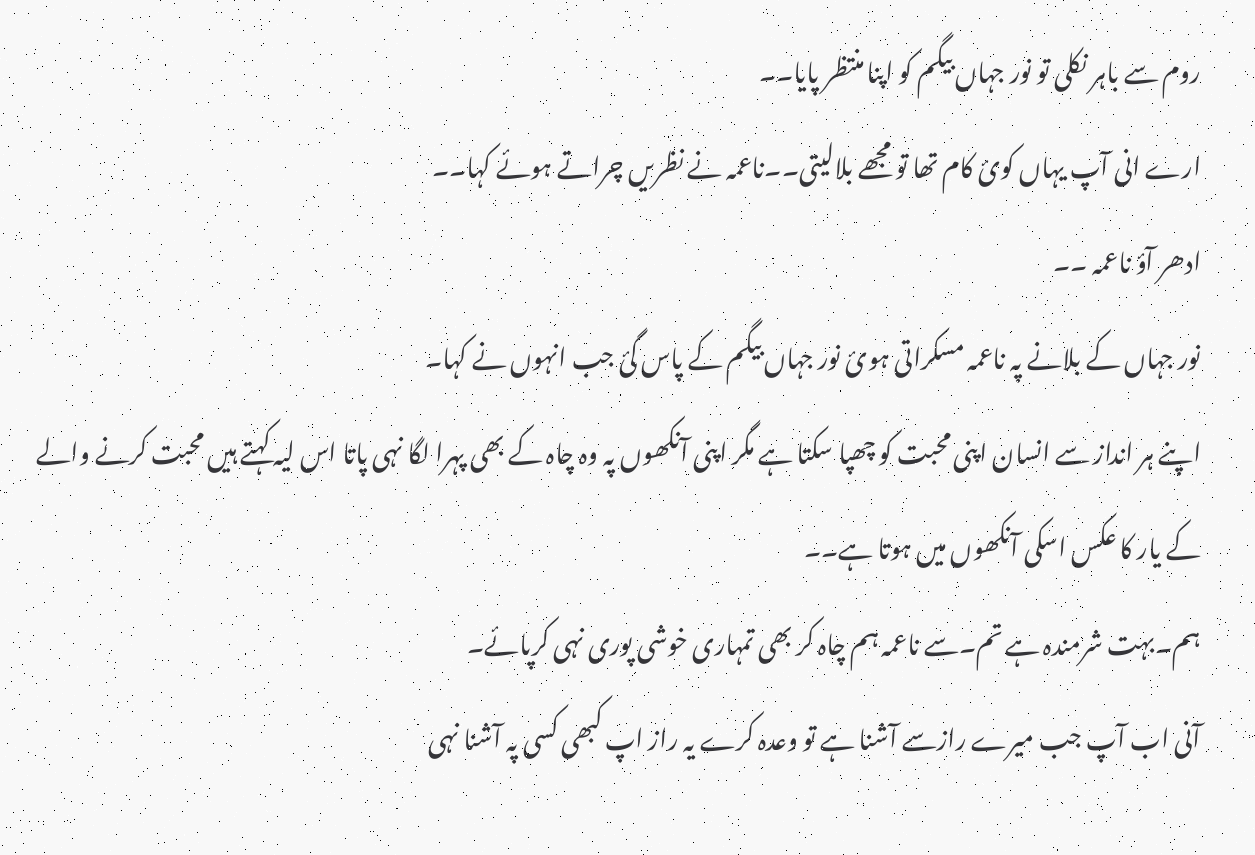روم سے باہر نکلی تو نور جہاں بیگم کو اپنا منتظر پایا۔۔
ارے انی آپ یہاں کوئ کام تھا تو مجھے بلالیتی۔۔ناعمہ نے نظریں چراتے ہوئے کہا۔۔
ادھر آؤ ناعمہ ۔۔
نور جہاں کے بلانے پہ ناعمہ مسکراتی ہوئ نور جہاں بیگم کے پاس گئ جب انہوں نے کہا۔
اپنے ہر انداز سے انسان اپنی محبت کو چھپا سکتا ہے مگر اپنی آنکھوں پہ وہ چاہ کے بھی پہرا لگا نہی پاتا اس لیہ کہتے ہیں محبت کرنے والے کے یار کا عکس اسکی آنکھوں میں ہوتا ہے۔۔
ہم۔بہت شرمندہ ہے تم۔سے ناعمہ ہم چاہ کر بھی تمہاری خوشی پوری نہی کرپائے۔
آنی اب آپ جب میرے رازسے آشنا ہے تو وعدہ کرے یہ راز اپ کبھی کسی پہ آشنا نہی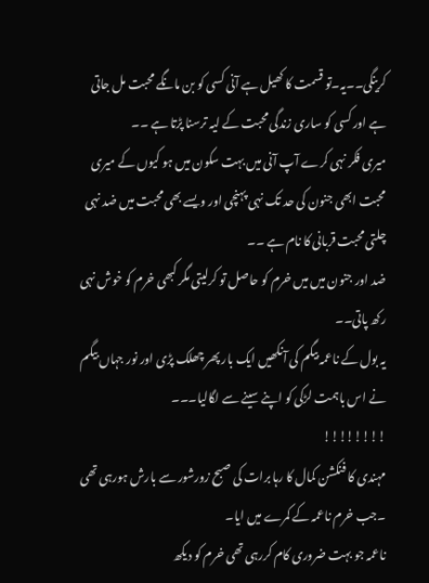کرینگی۔۔یہ۔تو قسمت کا کھیل ہے آنی کسی کو بن مانگے محبت مل جاتی ہے اور کسی کو ساری زندگی محبت کے لیہ ترسنا پڑتا ہے ۔۔
میری فکر نہی کرے آپ آنی میں بہت سکون میں ہو کیوں کے میری محبت ابھی جنون کی حد تک نہی پہنچی اور ویسے بھی محبت میں ضد نہی چلتی محبت قربانی کا نام ہے ۔۔
ضد اور جنون میں میں خرم کو حاصل تو کرلیتی مگر کبھی خرم کو خوش نہی رکھ پاتی۔۔
یہ بول کے ناعمہ بیگم کی آنکھیں ایک بار پھر چھلک پڑی اور نور جہاں بیگم نے اس باہمت لڑکی کو اپنے سینے سے لگالیا۔۔۔
!!!!!!!!
مہندی کا فنکشن کمال کا رہا برات کی صبح زورشور سے بارش ہورہی تھی ۔جب خرم ناعمہ کے کمرے میں ایا۔
ناعمہ جو بہت ضروری کام کررہی تھی خرم کو دیکھ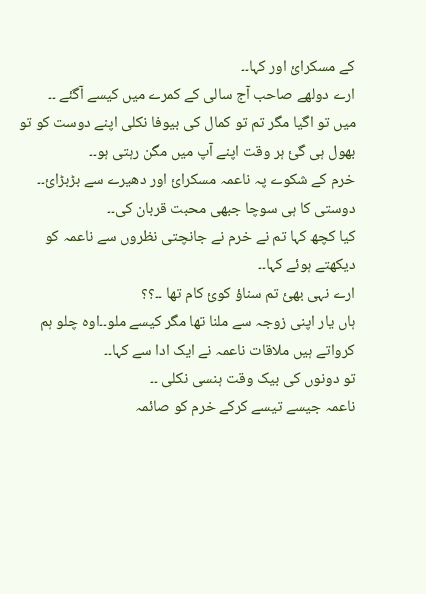کے مسکرائ اور کہا۔۔
ارے دولھے صاحب آج سالی کے کمرے میں کیسے آگئے ۔۔
میں تو اگیا مگر تم تو کمال کی بیوفا نکلی اپنے دوست کو تو بھول ہی گئ ہر وقت اپنے آپ میں مگن رہتی ہو۔۔
خرم کے شکوے پہ ناعمہ مسکرائ اور دھیرے سے بڑبڑائ۔۔
دوستی کا ہی سوچا جبھی محبت قربان کی۔۔
کیا کچھ کہا تم نے خرم نے جانچتی نظروں سے ناعمہ کو دیکھتے ہوئے کہا۔۔
ارے نہی بھئ تم سناؤ کوئ کام تھا ۔۔؟؟
ہاں یار اپنی زوجہ سے ملنا تھا مگر کیسے ملو۔۔اوہ چلو ہم کرواتے ہیں ملاقات ناعمہ نے ایک ادا سے کہا۔۔
تو دونوں کی بیک وقت ہنسی نکلی ۔۔
ناعمہ جیسے تیسے کرکے خرم کو صائمہ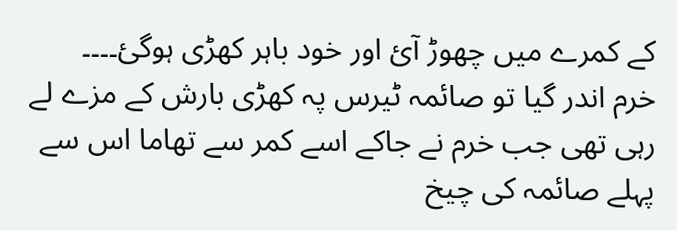کے کمرے میں چھوڑ آئ اور خود باہر کھڑی ہوگئ۔۔۔۔
خرم اندر گیا تو صائمہ ٹیرس پہ کھڑی بارش کے مزے لے رہی تھی جب خرم نے جاکے اسے کمر سے تھاما اس سے پہلے صائمہ کی چیخ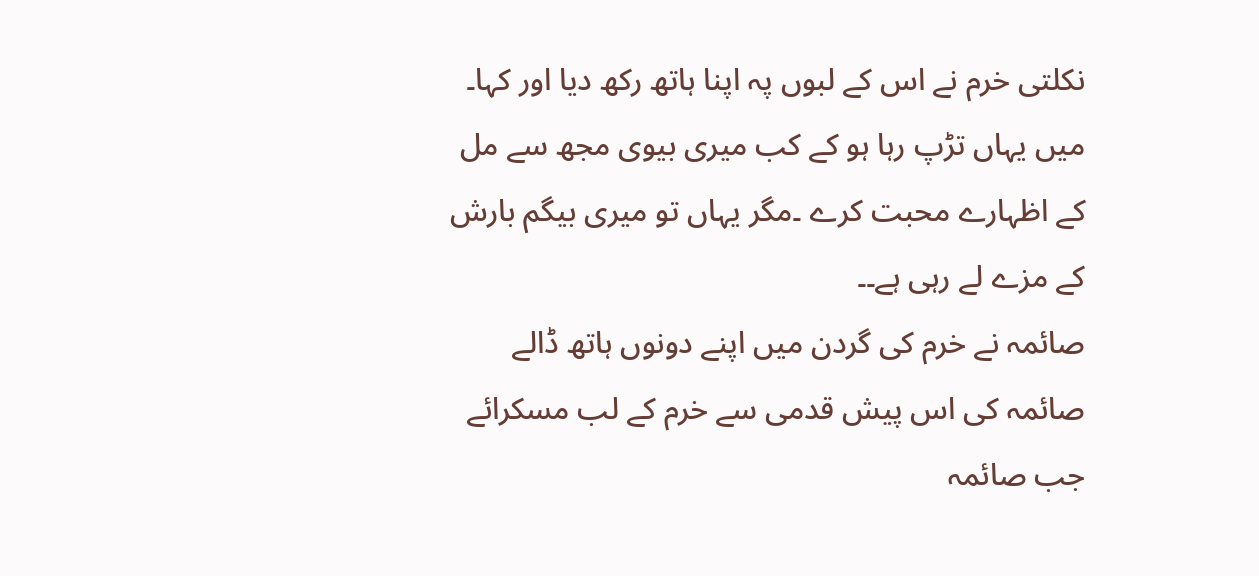نکلتی خرم نے اس کے لبوں پہ اپنا ہاتھ رکھ دیا اور کہا۔
میں یہاں تڑپ رہا ہو کے کب میری بیوی مجھ سے مل کے اظہارے محبت کرے ۔مگر یہاں تو میری بیگم بارش کے مزے لے رہی ہے۔۔
صائمہ نے خرم کی گردن میں اپنے دونوں ہاتھ ڈالے صائمہ کی اس پیش قدمی سے خرم کے لب مسکرائے جب صائمہ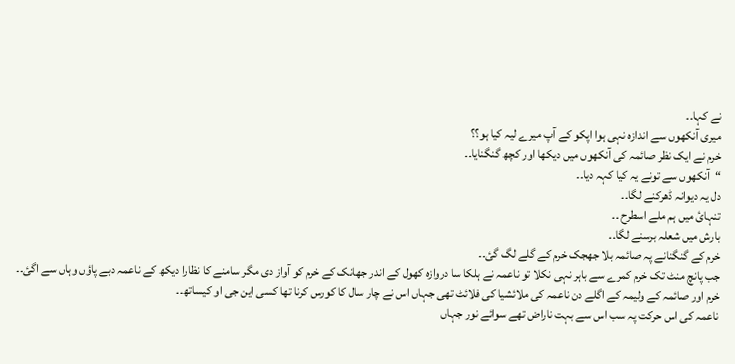نے کہا۔۔
میری آنکھوں سے اندازہ نہی ہوا اپکو کے آپ میرے لیہ کیا ہو؟؟
خرم نے ایک نظر صائمہ کی آنکھوں میں دیکھا اور کچھ گنگنایا۔۔
“آنکھوں سے تونے یہ کیا کہہ دیا۔۔
دل یہ دیوانہ ڈھرکنے لگا۔۔
تنہائ میں ہم ملے اسطرح ۔۔
بارش میں شعلہ برسنے لگا۔۔
خرم کے گنگنانے پہ صائمہ بلا جھجک خرم کے گلے لگ گئ۔۔
جب پانچ منٹ تک خرم کمرے سے باہر نہی نکلا تو ناعمہ نے ہلکا سا دروازہ کھول کے اندر جھانک کے خرم کو آواز دی مگر سامنے کا نظارا دیکھ کے ناعمہ دبے پاؤں وہاں سے اگئ۔۔
خرم اور صائمہ کے ولیمہ کے اگلے دن ناعمہ کی ملائشیا کی فلائٹ تھی جہاں اس نے چار سال کا کورس کرنا تھا کسی این جی او کیساتھ۔۔
ناعمہ کی اس حرکت پہ سب اس سے بہت ناراض تھے سوائے نور جہاں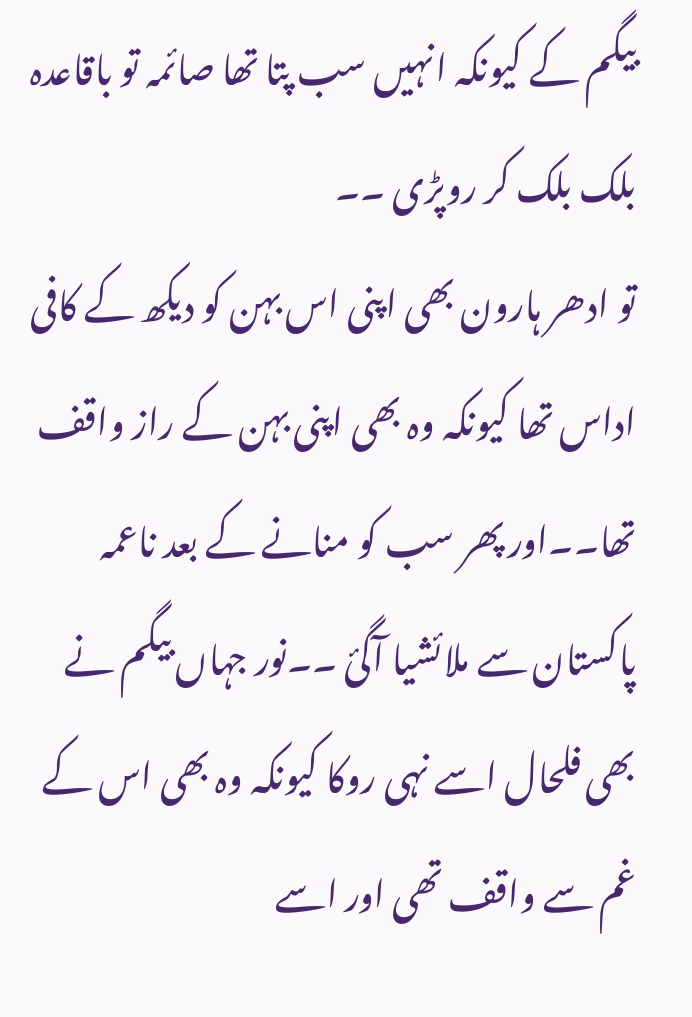بیگم کے کیونکہ انہیں سب پتا تھا صائمہ تو باقاعدہ بلک بلک کر روپڑی ۔۔
تو ادھر ہارون بھی اپنی اس بہن کو دیکھ کے کافی اداس تھا کیونکہ وہ بھی اپنی بہن کے راز واقف تھا۔۔اور پھر سب کو منانے کے بعد ناعمہ پاکستان سے ملائشیا آگئ ۔۔نور جہاں بیگم نے بھی فلحال اسے نہی روکا کیونکہ وہ بھی اس کے غم سے واقف تھی اور اسے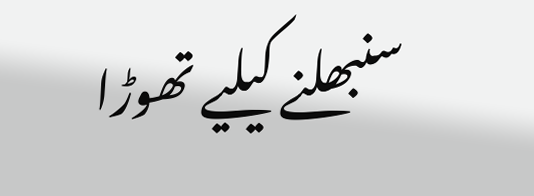سنبھلنے کیلیے تھوڑا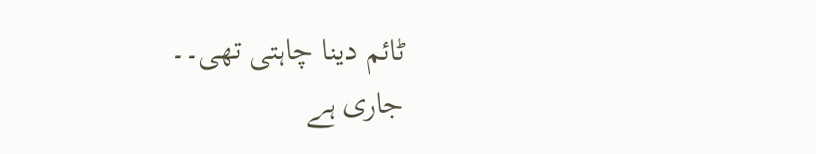ٹائم دینا چاہتی تھی۔۔
جاری ہے